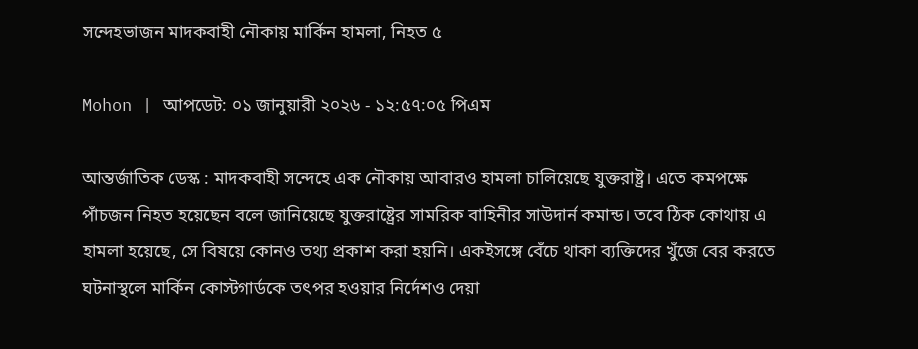সন্দেহভাজন মাদকবাহী নৌকায় মার্কিন হামলা, নিহত ৫

Mohon | আপডেট: ০১ জানুয়ারী ২০২৬ - ১২:৫৭:০৫ পিএম

আন্তর্জাতিক ডেস্ক : মাদকবাহী সন্দেহে এক নৌকায় আবারও হামলা চালিয়েছে যুক্তরাষ্ট্র। এতে কমপক্ষে পাঁচজন নিহত হয়েছেন বলে জানিয়েছে যুক্তরাষ্ট্রের সামরিক বাহিনীর সাউদার্ন কমান্ড। তবে ঠিক কোথায় এ হামলা হয়েছে, সে বিষয়ে কোনও তথ্য প্রকাশ করা হয়নি। একইসঙ্গে বেঁচে থাকা ব্যক্তিদের খুঁজে বের করতে ঘটনাস্থলে মার্কিন কোস্টগার্ডকে তৎপর হওয়ার নির্দেশও দেয়া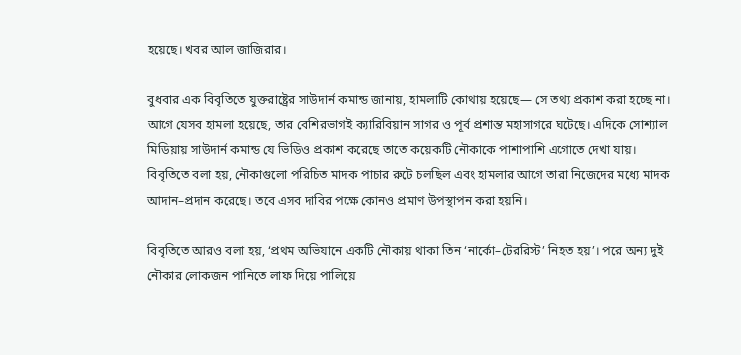হয়েছে। খবর আল জাজিরার।

বুধবার এক বিবৃতিতে যুক্তরাষ্ট্রের সাউদার্ন কমান্ড জানায়, হামলাটি কোথায় হয়েছে— সে তথ্য প্রকাশ করা হচ্ছে না। আগে যেসব হামলা হয়েছে, তার বেশিরভাগই ক্যারিবিয়ান সাগর ও পূর্ব প্রশান্ত মহাসাগরে ঘটেছে। এদিকে সোশ্যাল মিডিয়ায় সাউদার্ন কমান্ড যে ভিডিও প্রকাশ করেছে তাতে কয়েকটি নৌকাকে পাশাপাশি এগোতে দেখা যায়। বিবৃতিতে বলা হয়, নৌকাগুলো পরিচিত মাদক পাচার রুটে চলছিল এবং হামলার আগে তারা নিজেদের মধ্যে মাদক আদান–প্রদান করেছে। তবে এসব দাবির পক্ষে কোনও প্রমাণ উপস্থাপন করা হয়নি।

বিবৃতিতে আরও বলা হয়, ‘প্রথম অভিযানে একটি নৌকায় থাকা তিন ‘নার্কো–টেররিস্ট’ নিহত হয়’। পরে অন্য দুই নৌকার লোকজন পানিতে লাফ দিয়ে পালিয়ে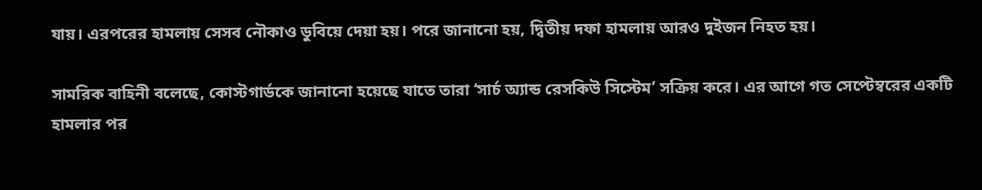যায়। এরপরের হামলায় সেসব নৌকাও ডুবিয়ে দেয়া হয়। পরে জানানো হয়, দ্বিতীয় দফা হামলায় আরও দুইজন নিহত হয়।

সামরিক বাহিনী বলেছে, কোস্টগার্ডকে জানানো হয়েছে যাতে তারা ‘সার্চ অ্যান্ড রেসকিউ সিস্টেম’ সক্রিয় করে। এর আগে গত সেপ্টেম্বরের একটি হামলার পর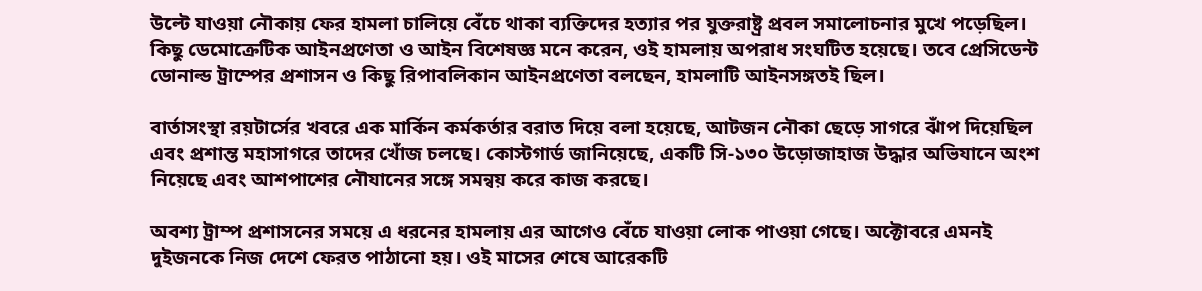উল্টে যাওয়া নৌকায় ফের হামলা চালিয়ে বেঁচে থাকা ব্যক্তিদের হত্যার পর যুক্তরাষ্ট্র প্রবল সমালোচনার মুখে পড়েছিল। কিছু ডেমোক্রেটিক আইনপ্রণেতা ও আইন বিশেষজ্ঞ মনে করেন, ওই হামলায় অপরাধ সংঘটিত হয়েছে। তবে প্রেসিডেন্ট ডোনাল্ড ট্রাম্পের প্রশাসন ও কিছু রিপাবলিকান আইনপ্রণেতা বলছেন, হামলাটি আইনসঙ্গতই ছিল।

বার্তাসংস্থা রয়টার্সের খবরে এক মার্কিন কর্মকর্তার বরাত দিয়ে বলা হয়েছে, আটজন নৌকা ছেড়ে সাগরে ঝাঁপ দিয়েছিল এবং প্রশান্ত মহাসাগরে তাদের খোঁজ চলছে। কোস্টগার্ড জানিয়েছে, একটি সি-১৩০ উড়োজাহাজ উদ্ধার অভিযানে অংশ নিয়েছে এবং আশপাশের নৌযানের সঙ্গে সমন্বয় করে কাজ করছে।

অবশ্য ট্রাম্প প্রশাসনের সময়ে এ ধরনের হামলায় এর আগেও বেঁচে যাওয়া লোক পাওয়া গেছে। অক্টোবরে এমনই দুইজনকে নিজ দেশে ফেরত পাঠানো হয়। ওই মাসের শেষে আরেকটি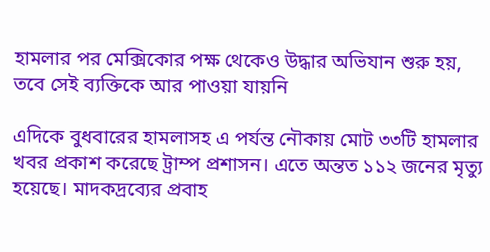হামলার পর মেক্সিকোর পক্ষ থেকেও উদ্ধার অভিযান শুরু হয়, তবে সেই ব্যক্তিকে আর পাওয়া যায়নি

এদিকে বুধবারের হামলাসহ এ পর্যন্ত নৌকায় মোট ৩৩টি হামলার খবর প্রকাশ করেছে ট্রাম্প প্রশাসন। এতে অন্তত ১১২ জনের মৃত্যু হয়েছে। মাদকদ্রব্যের প্রবাহ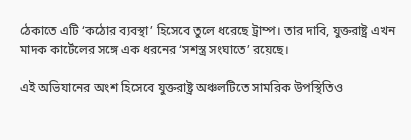ঠেকাতে এটি ‘কঠোর ব্যবস্থা’ হিসেবে তুলে ধরেছে ট্রাম্প। তার দাবি, যুক্তরাষ্ট্র এখন মাদক কার্টেলের সঙ্গে এক ধরনের ‘সশস্ত্র সংঘাতে’ রয়েছে।

এই অভিযানের অংশ হিসেবে যুক্তরাষ্ট্র অঞ্চলটিতে সামরিক উপস্থিতিও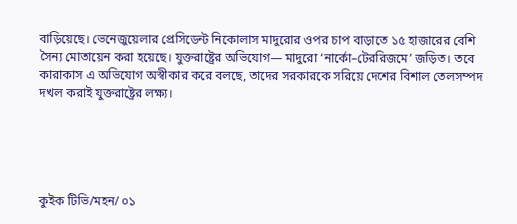বাড়িয়েছে। ভেনেজুয়েলার প্রেসিডেন্ট নিকোলাস মাদুরোর ওপর চাপ বাড়াতে ১৫ হাজারের বেশি সৈন্য মোতায়েন করা হয়েছে। যুক্তরাষ্ট্রের অভিযোগ— মাদুরো ‘নার্কো–টেররিজমে’ জড়িত। তবে কারাকাস এ অভিযোগ অস্বীকার করে বলছে, তাদের সরকারকে সরিয়ে দেশের বিশাল তেলসম্পদ দখল করাই যুক্তরাষ্ট্রের লক্ষ্য।





কুইক টিভি/মহন/ ০১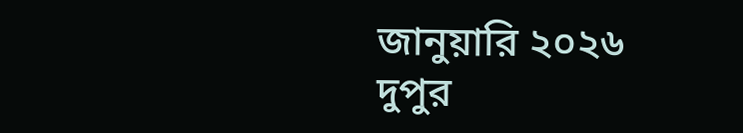জানুয়ারি ২০২৬ দুপুর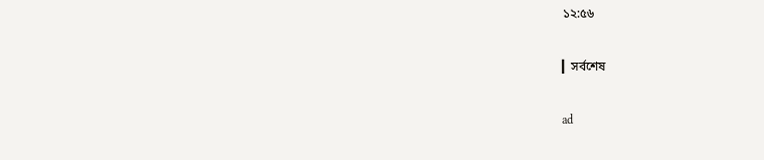১২:৫৬

▎সর্বশেষ

ad